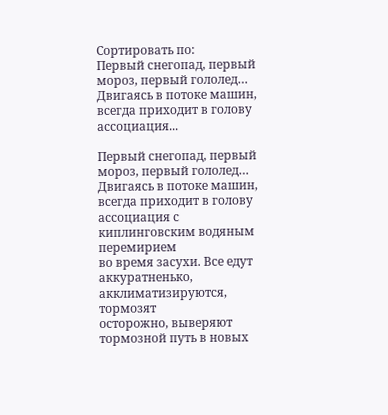Сортировать по:
Первый снегопад, первый мороз, первый гололед… Двигаясь в потоке машин, всегда приходит в голову ассоциация...

Первый снегопад, первый мороз, первый гололед… Двигаясь в потоке машин,
всегда приходит в голову ассоциация с киплинговским водяным перемирием
во время засухи. Все едут аккуратненько, акклиматизируются, тормозят
осторожно, выверяют тормозной путь в новых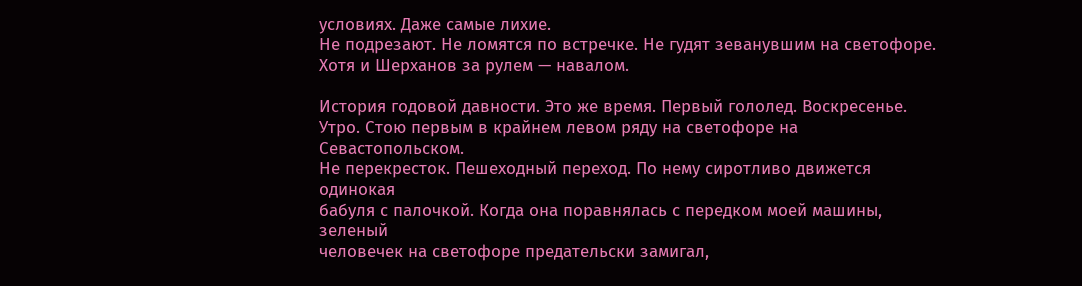условиях. Даже самые лихие.
Не подрезают. Не ломятся по встречке. Не гудят зеванувшим на светофоре.
Хотя и Шерханов за рулем — навалом.

История годовой давности. Это же время. Первый гололед. Воскресенье.
Утро. Стою первым в крайнем левом ряду на светофоре на Севастопольском.
Не перекресток. Пешеходный переход. По нему сиротливо движется одинокая
бабуля с палочкой. Когда она поравнялась с передком моей машины, зеленый
человечек на светофоре предательски замигал,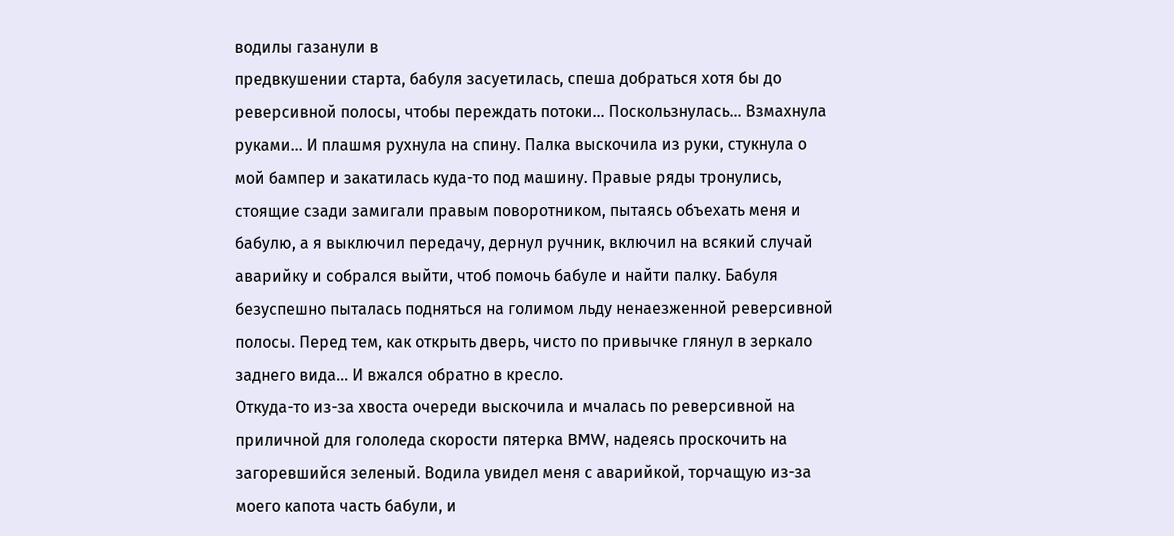водилы газанули в
предвкушении старта, бабуля засуетилась, спеша добраться хотя бы до
реверсивной полосы, чтобы переждать потоки… Поскользнулась… Взмахнула
руками… И плашмя рухнула на спину. Палка выскочила из руки, стукнула о
мой бампер и закатилась куда-то под машину. Правые ряды тронулись,
стоящие сзади замигали правым поворотником, пытаясь объехать меня и
бабулю, а я выключил передачу, дернул ручник, включил на всякий случай
аварийку и собрался выйти, чтоб помочь бабуле и найти палку. Бабуля
безуспешно пыталась подняться на голимом льду ненаезженной реверсивной
полосы. Перед тем, как открыть дверь, чисто по привычке глянул в зеркало
заднего вида… И вжался обратно в кресло.
Откуда-то из-за хвоста очереди выскочила и мчалась по реверсивной на
приличной для гололеда скорости пятерка BMW, надеясь проскочить на
загоревшийся зеленый. Водила увидел меня с аварийкой, торчащую из-за
моего капота часть бабули, и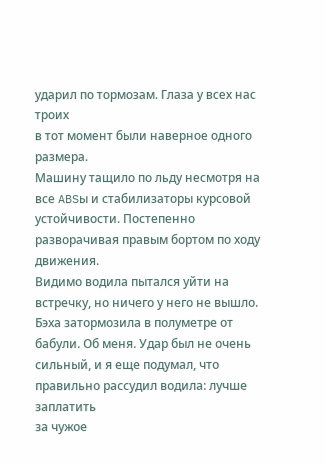ударил по тормозам. Глаза у всех нас троих
в тот момент были наверное одного размера.
Машину тащило по льду несмотря на все ABSы и стабилизаторы курсовой
устойчивости. Постепенно разворачивая правым бортом по ходу движения.
Видимо водила пытался уйти на встречку, но ничего у него не вышло.
Бэха затормозила в полуметре от бабули. Об меня. Удар был не очень
сильный, и я еще подумал, что правильно рассудил водила: лучше заплатить
за чужое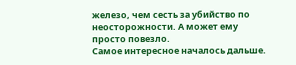железо, чем сесть за убийство по неосторожности. А может ему
просто повезло.
Самое интересное началось дальше.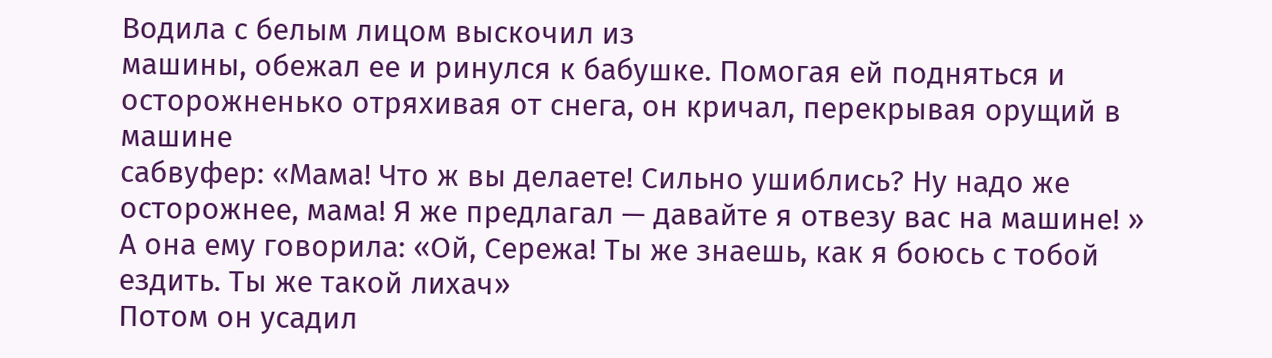Водила с белым лицом выскочил из
машины, обежал ее и ринулся к бабушке. Помогая ей подняться и
осторожненько отряхивая от снега, он кричал, перекрывая орущий в машине
сабвуфер: «Мама! Что ж вы делаете! Сильно ушиблись? Ну надо же
осторожнее, мама! Я же предлагал — давайте я отвезу вас на машине! »
А она ему говорила: «Ой, Сережа! Ты же знаешь, как я боюсь с тобой
ездить. Ты же такой лихач»
Потом он усадил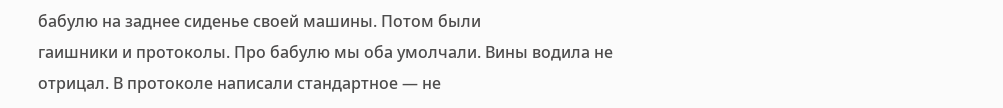бабулю на заднее сиденье своей машины. Потом были
гаишники и протоколы. Про бабулю мы оба умолчали. Вины водила не
отрицал. В протоколе написали стандартное — не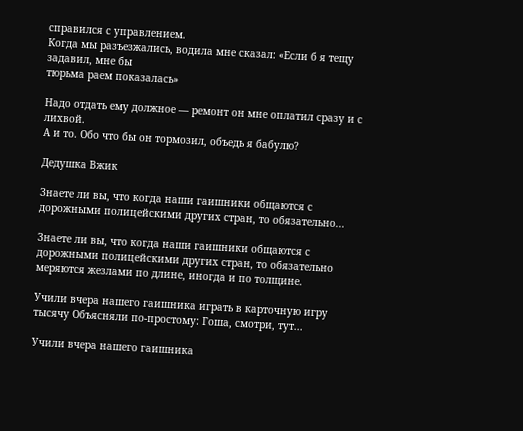справился с управлением.
Когда мы разъезжались, водила мне сказал: «Если б я тещу задавил, мне бы
тюрьма раем показалась»

Надо отдать ему должное — ремонт он мне оплатил сразу и с лихвой.
А и то. Обо что бы он тормозил, объедь я бабулю?

Дедушка Вжик

Знаете ли вы, что когда наши гаишники общаются с дорожными полицейскими других стран, то обязательно...

Знаете ли вы, что когда наши гаишники общаются с дорожными полицейскими других стран, то обязательно меряются жезлами по длине, иногда и по толщине.

Учили вчера нашего гаишника играть в карточную игру тысячу Объясняли по-простому: Гоша, смотри, тут...

Учили вчера нашего гаишника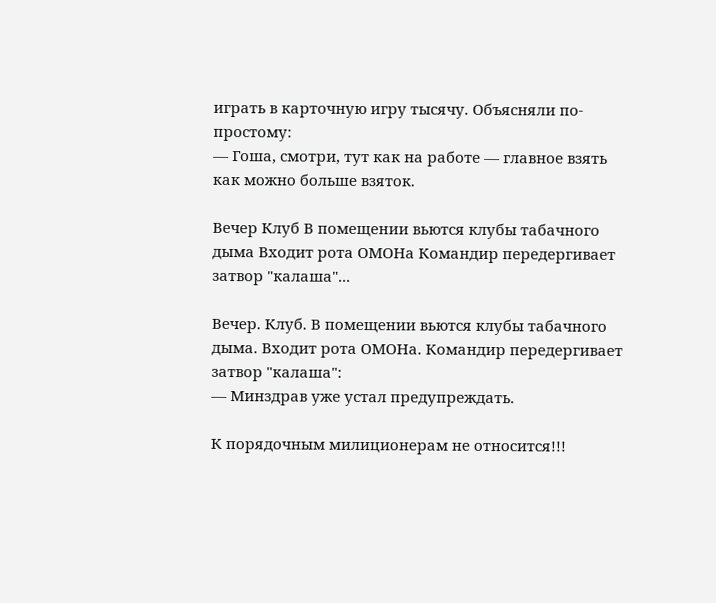играть в карточную игру тысячу. Объясняли по-простому:
— Гоша, смотри, тут как на работе — главное взять как можно больше взяток.

Вечер Клуб В помещении вьются клубы табачного дыма Входит рота ОМОНа Командир передергивает затвор "калаша"...

Вечер. Клуб. В помещении вьются клубы табачного дыма. Входит рота ОМОНа. Командир передергивает затвор "калаша":
— Минздрав уже устал предупреждать.

К порядочным милиционерам не относится!!!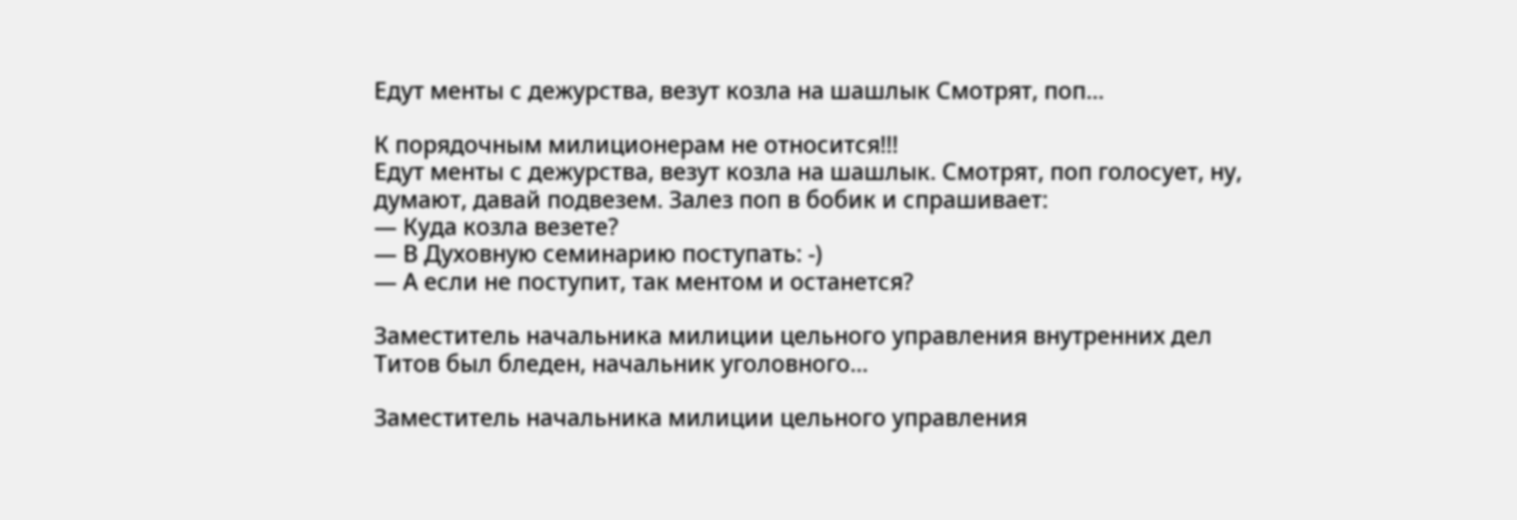Едут менты с дежуpства, везут козла на шашлык Смотpят, поп...

К порядочным милиционерам не относится!!!
Едут менты с дежуpства, везут козла на шашлык. Смотpят, поп голосует, ну, думают, давай подвезем. Залез поп в бобик и спpашивает:
— Куда козла везете?
— В Духовную семинаpию поступать: -)
— А если не поступит, так ментом и останется?

Заместитель начальника милиции цельного управления внутренних дел Титов был бледен, начальник уголовного...

Заместитель начальника милиции цельного управления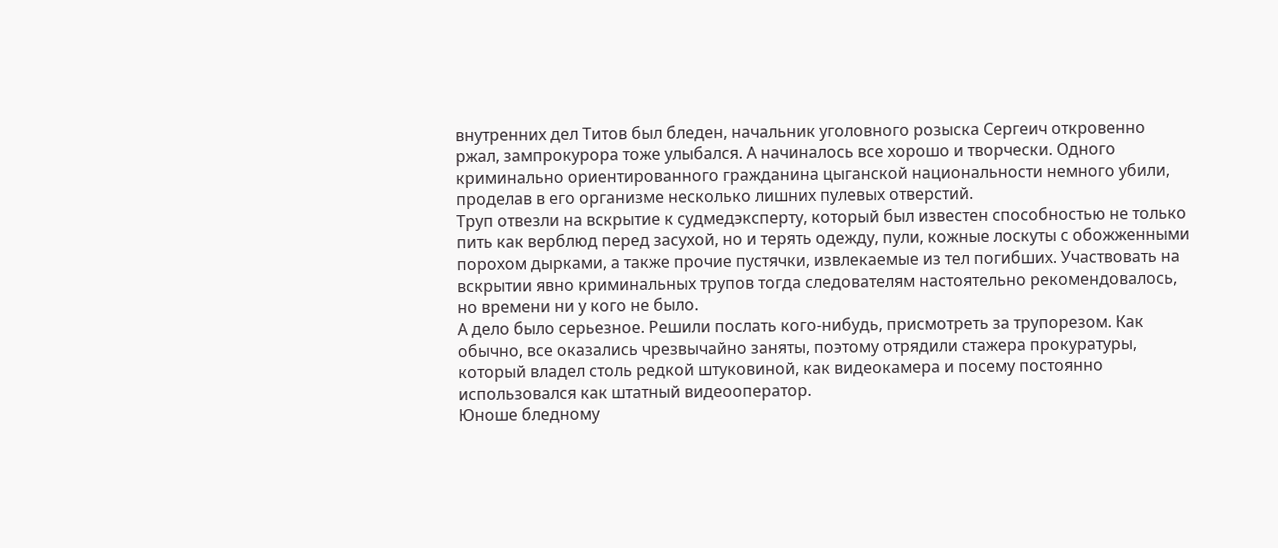внутренних дел Титов был бледен, начальник уголовного розыска Сергеич откровенно ржал, зампрокурора тоже улыбался. А начиналось все хорошо и творчески. Одного криминально ориентированного гражданина цыганской национальности немного убили, проделав в его организме несколько лишних пулевых отверстий.
Труп отвезли на вскрытие к судмедэксперту, который был известен способностью не только пить как верблюд перед засухой, но и терять одежду, пули, кожные лоскуты с обожженными порохом дырками, а также прочие пустячки, извлекаемые из тел погибших. Участвовать на вскрытии явно криминальных трупов тогда следователям настоятельно рекомендовалось, но времени ни у кого не было.
А дело было серьезное. Решили послать кого-нибудь, присмотреть за трупорезом. Как обычно, все оказались чрезвычайно заняты, поэтому отрядили стажера прокуратуры, который владел столь редкой штуковиной, как видеокамера и посему постоянно использовался как штатный видеооператор.
Юноше бледному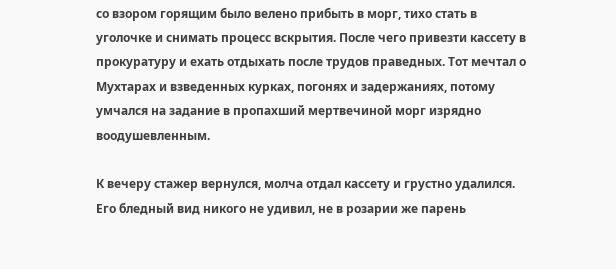со взором горящим было велено прибыть в морг, тихо стать в уголочке и снимать процесс вскрытия. После чего привезти кассету в прокуратуру и ехать отдыхать после трудов праведных. Тот мечтал о Мухтарах и взведенных курках, погонях и задержаниях, потому умчался на задание в пропахший мертвечиной морг изрядно воодушевленным.

К вечеру стажер вернулся, молча отдал кассету и грустно удалился. Его бледный вид никого не удивил, не в розарии же парень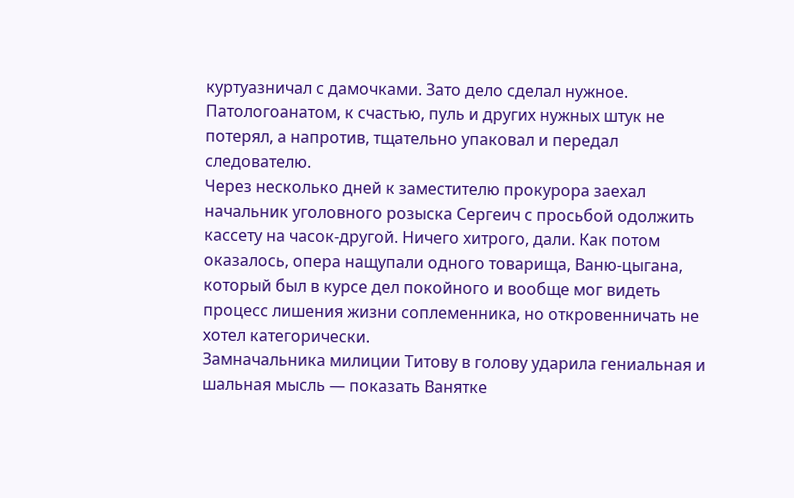куртуазничал с дамочками. Зато дело сделал нужное. Патологоанатом, к счастью, пуль и других нужных штук не потерял, а напротив, тщательно упаковал и передал следователю.
Через несколько дней к заместителю прокурора заехал начальник уголовного розыска Сергеич с просьбой одолжить кассету на часок-другой. Ничего хитрого, дали. Как потом оказалось, опера нащупали одного товарища, Ваню-цыгана, который был в курсе дел покойного и вообще мог видеть процесс лишения жизни соплеменника, но откровенничать не хотел категорически.
Замначальника милиции Титову в голову ударила гениальная и шальная мысль — показать Ванятке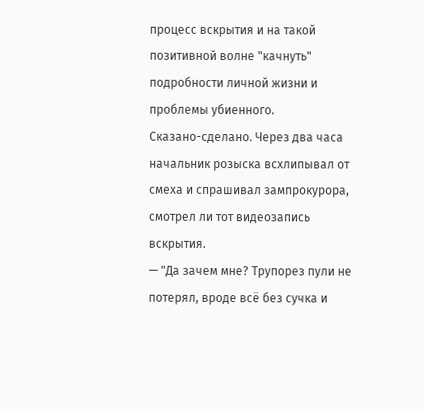процесс вскрытия и на такой позитивной волне "качнуть" подробности личной жизни и проблемы убиенного.
Сказано-сделано. Через два часа начальник розыска всхлипывал от смеха и спрашивал зампрокурора, смотрел ли тот видеозапись вскрытия.
— "Да зачем мне? Трупорез пули не потерял, вроде всё без сучка и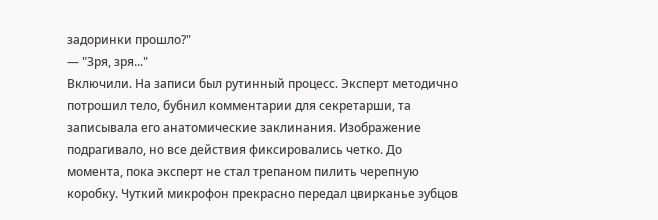задоринки прошло?"
— "Зря, зря..."
Включили. На записи был рутинный процесс. Эксперт методично потрошил тело, бубнил комментарии для секретарши, та записывала его анатомические заклинания. Изображение подрагивало, но все действия фиксировались четко. До момента, пока эксперт не стал трепаном пилить черепную коробку. Чуткий микрофон прекрасно передал цвирканье зубцов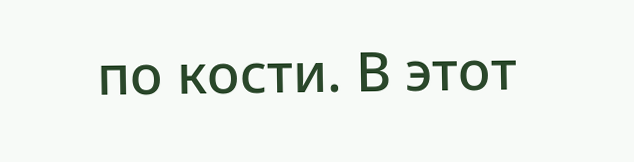по кости. В этот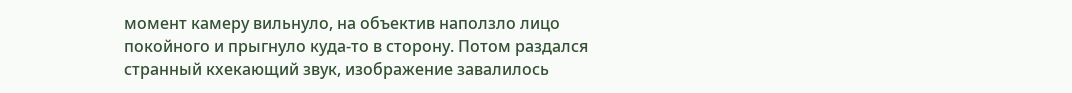момент камеру вильнуло, на объектив наползло лицо покойного и прыгнуло куда-то в сторону. Потом раздался странный кхекающий звук, изображение завалилось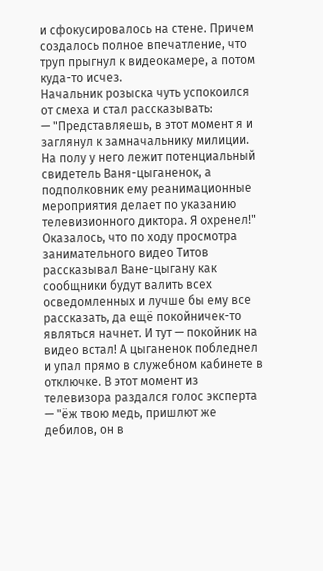и сфокусировалось на стене. Причем создалось полное впечатление, что труп прыгнул к видеокамере, а потом куда-то исчез.
Начальник розыска чуть успокоился от смеха и стал рассказывать:
— "Представляешь, в этот момент я и заглянул к замначальнику милиции. На полу у него лежит потенциальный свидетель Ваня-цыганенок, а подполковник ему реанимационные мероприятия делает по указанию телевизионного диктора. Я охренел!"
Оказалось, что по ходу просмотра занимательного видео Титов рассказывал Ване-цыгану как сообщники будут валить всех осведомленных и лучше бы ему все рассказать, да ещё покойничек-то являться начнет. И тут — покойник на видео встал! А цыганенок побледнел и упал прямо в служебном кабинете в отключке. В этот момент из телевизора раздался голос эксперта — "ёж твою медь, пришлют же дебилов, он в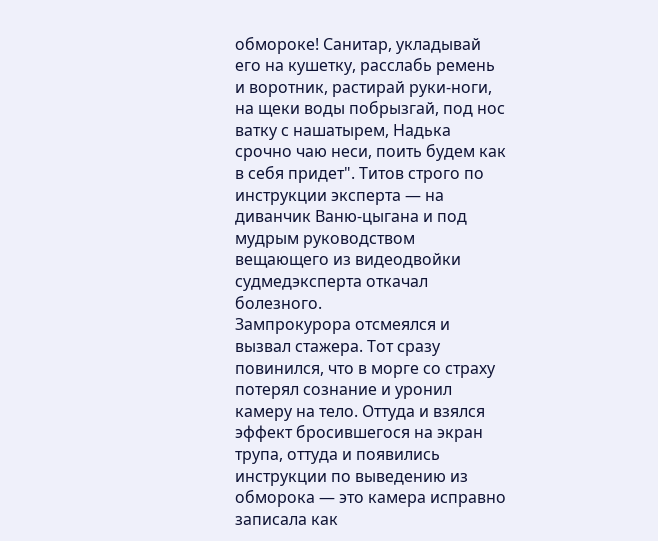обмороке! Санитар, укладывай его на кушетку, расслабь ремень и воротник, растирай руки-ноги, на щеки воды побрызгай, под нос ватку с нашатырем, Надька срочно чаю неси, поить будем как в себя придет". Титов строго по инструкции эксперта — на диванчик Ваню-цыгана и под мудрым руководством вещающего из видеодвойки судмедэксперта откачал болезного.
Зампрокурора отсмеялся и вызвал стажера. Тот сразу повинился, что в морге со страху потерял сознание и уронил камеру на тело. Оттуда и взялся эффект бросившегося на экран трупа, оттуда и появились инструкции по выведению из обморока — это камера исправно записала как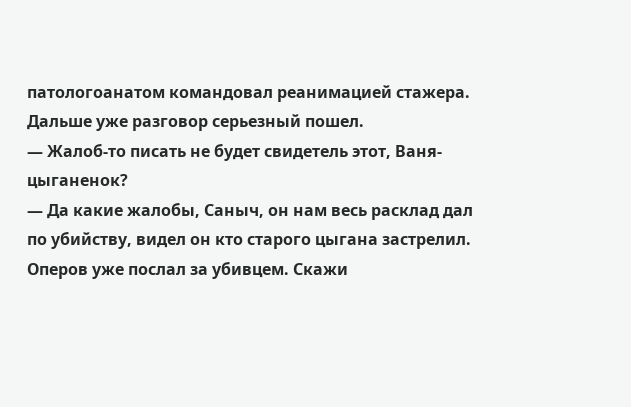патологоанатом командовал реанимацией стажера.
Дальше уже разговор серьезный пошел.
— Жалоб-то писать не будет свидетель этот, Ваня-цыганенок?
— Да какие жалобы, Саныч, он нам весь расклад дал по убийству, видел он кто старого цыгана застрелил. Оперов уже послал за убивцем. Скажи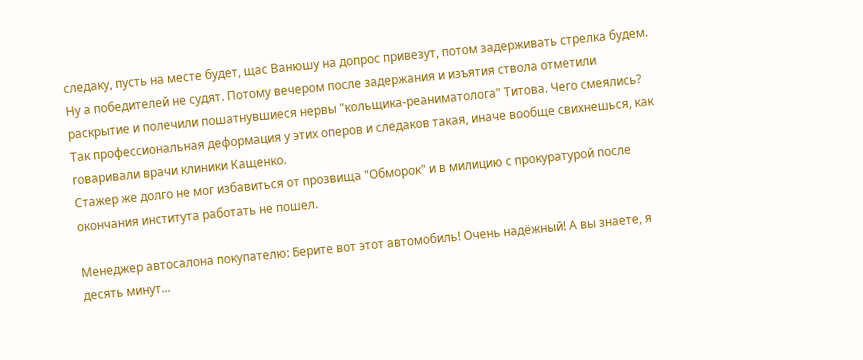следаку, пусть на месте будет, щас Ванюшу на допрос привезут, потом задерживать стрелка будем.
Ну а победителей не судят. Потому вечером после задержания и изъятия ствола отметили раскрытие и полечили пошатнувшиеся нервы "кольщика-реаниматолога" Титова. Чего смеялись? Так профессиональная деформация у этих оперов и следаков такая, иначе вообще свихнешься, как говаривали врачи клиники Кащенко.
Стажер же долго не мог избавиться от прозвища "Обморок" и в милицию с прокуратурой после окончания института работать не пошел.

Менеджер автосалона покупателю: Берите вот этот автомобиль! Очень надёжный! А вы знаете, я десять минут...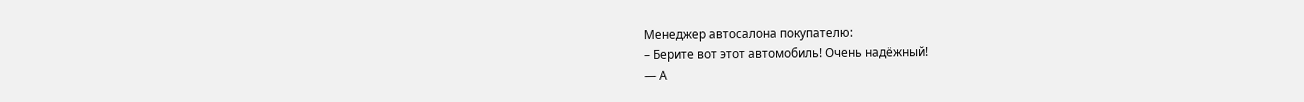Менеджер автосалона покупателю:
– Берите вот этот автомобиль! Очень надёжный!
— А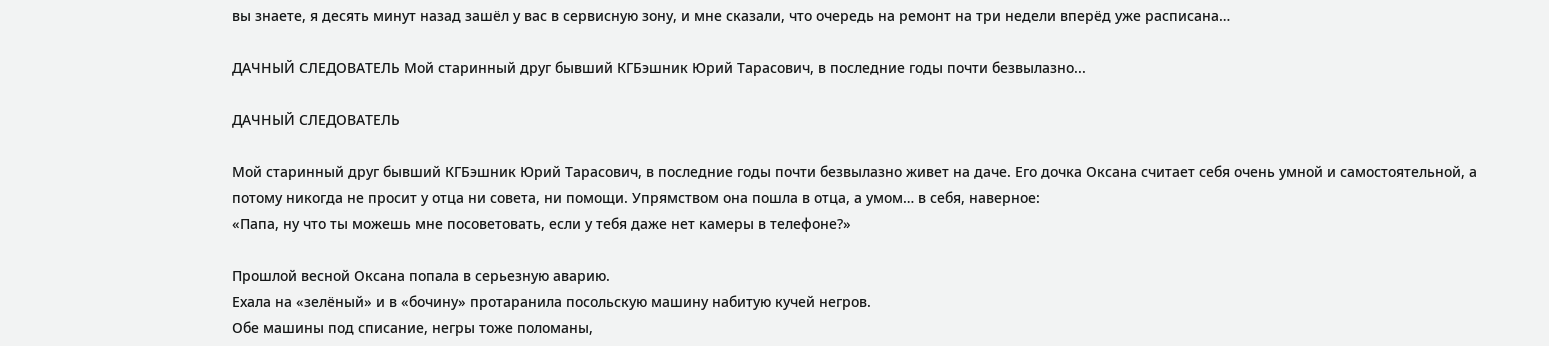вы знаете, я десять минут назад зашёл у вас в сервисную зону, и мне сказали, что очередь на ремонт на три недели вперёд уже расписана…

ДАЧНЫЙ СЛЕДОВАТЕЛЬ Мой старинный друг бывший КГБэшник Юрий Тарасович, в последние годы почти безвылазно...

ДАЧНЫЙ СЛЕДОВАТЕЛЬ

Мой старинный друг бывший КГБэшник Юрий Тарасович, в последние годы почти безвылазно живет на даче. Его дочка Оксана считает себя очень умной и самостоятельной, а потому никогда не просит у отца ни совета, ни помощи. Упрямством она пошла в отца, а умом… в себя, наверное:
«Папа, ну что ты можешь мне посоветовать, если у тебя даже нет камеры в телефоне?»

Прошлой весной Оксана попала в серьезную аварию.
Ехала на «зелёный» и в «бочину» протаранила посольскую машину набитую кучей негров.
Обе машины под списание, негры тоже поломаны,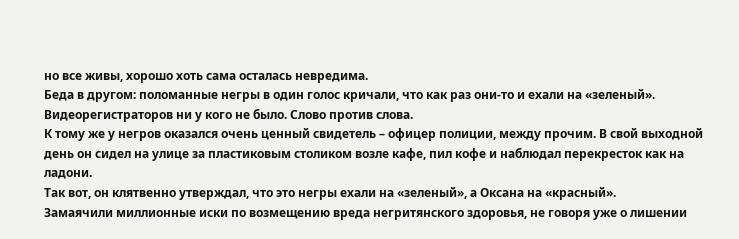но все живы, хорошо хоть сама осталась невредима.
Беда в другом: поломанные негры в один голос кричали, что как раз они-то и ехали на «зеленый». Видеорегистраторов ни у кого не было. Слово против слова.
К тому же у негров оказался очень ценный свидетель – офицер полиции, между прочим. В свой выходной день он сидел на улице за пластиковым столиком возле кафе, пил кофе и наблюдал перекресток как на ладони.
Так вот, он клятвенно утверждал, что это негры ехали на «зеленый», а Оксана на «красный».
Замаячили миллионные иски по возмещению вреда негритянского здоровья, не говоря уже о лишении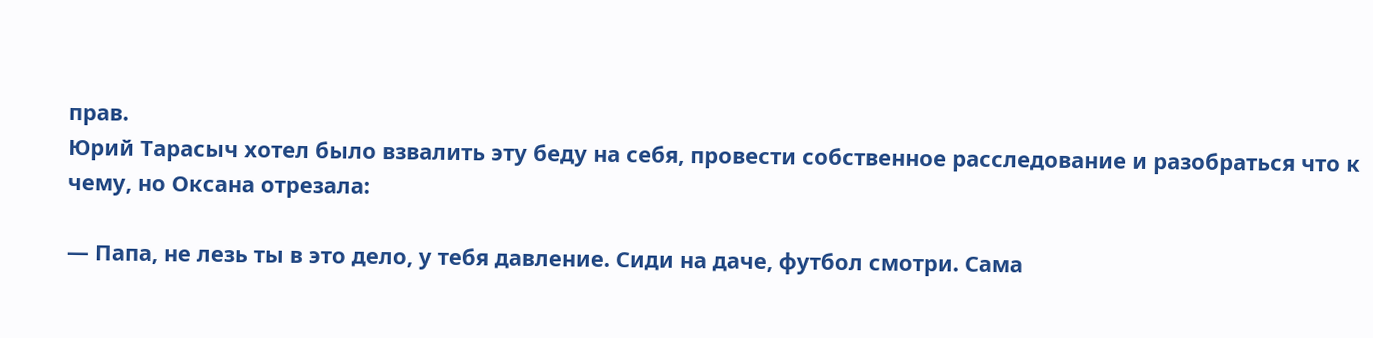прав.
Юрий Тарасыч хотел было взвалить эту беду на себя, провести собственное расследование и разобраться что к чему, но Оксана отрезала:

— Папа, не лезь ты в это дело, у тебя давление. Сиди на даче, футбол смотри. Сама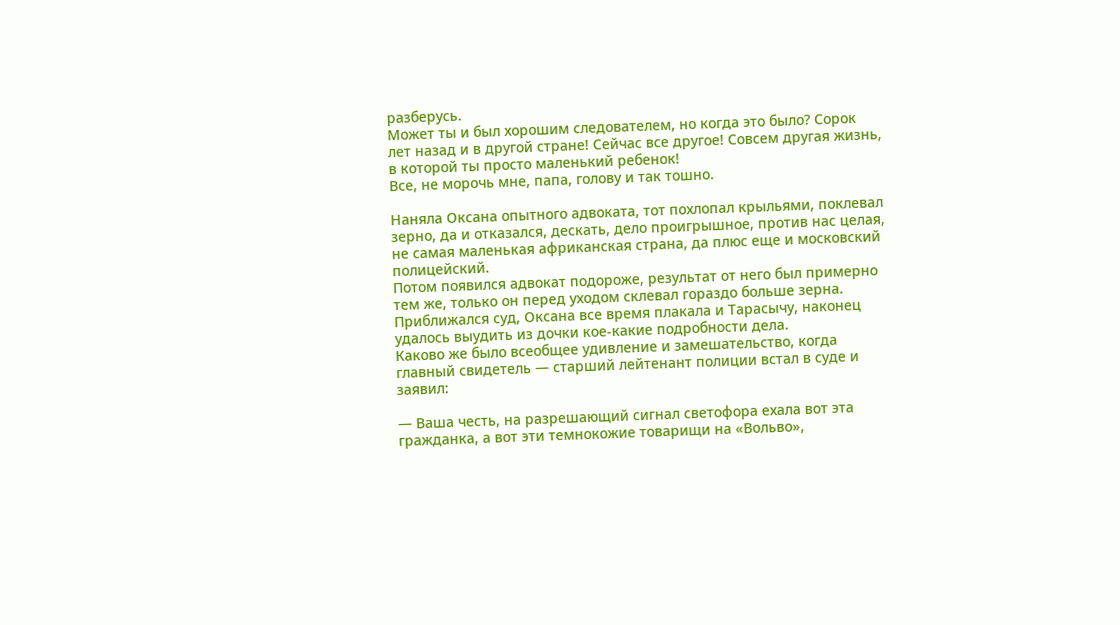разберусь.
Может ты и был хорошим следователем, но когда это было? Сорок лет назад и в другой стране! Сейчас все другое! Совсем другая жизнь, в которой ты просто маленький ребенок!
Все, не морочь мне, папа, голову и так тошно.

Наняла Оксана опытного адвоката, тот похлопал крыльями, поклевал зерно, да и отказался, дескать, дело проигрышное, против нас целая, не самая маленькая африканская страна, да плюс еще и московский полицейский.
Потом появился адвокат подороже, результат от него был примерно тем же, только он перед уходом склевал гораздо больше зерна.
Приближался суд, Оксана все время плакала и Тарасычу, наконец удалось выудить из дочки кое-какие подробности дела.
Каково же было всеобщее удивление и замешательство, когда главный свидетель — старший лейтенант полиции встал в суде и заявил:

— Ваша честь, на разрешающий сигнал светофора ехала вот эта гражданка, а вот эти темнокожие товарищи на «Вольво»,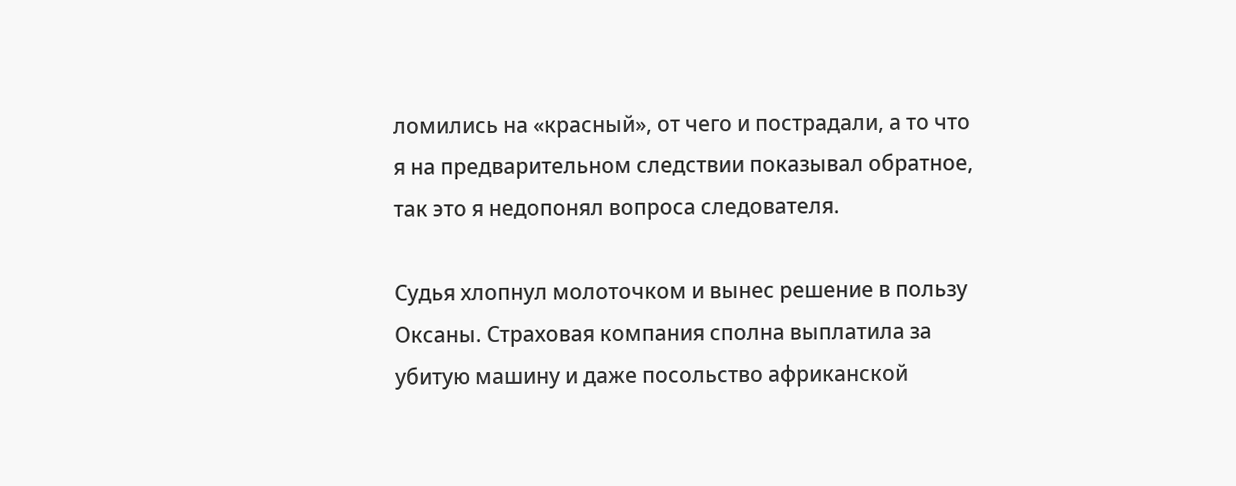ломились на «красный», от чего и пострадали, а то что я на предварительном следствии показывал обратное, так это я недопонял вопроса следователя.

Судья хлопнул молоточком и вынес решение в пользу Оксаны. Страховая компания сполна выплатила за убитую машину и даже посольство африканской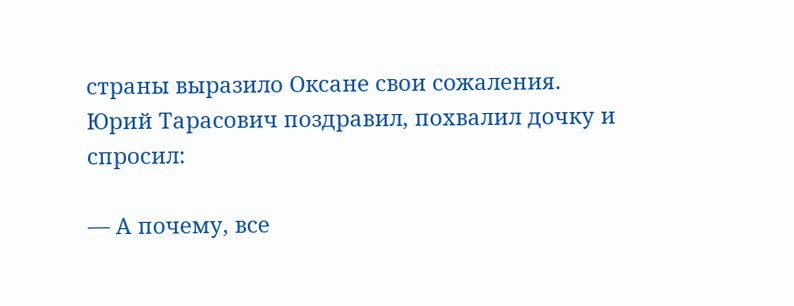страны выразило Оксане свои сожаления.
Юрий Тарасович поздравил, похвалил дочку и спросил:

— А почему, все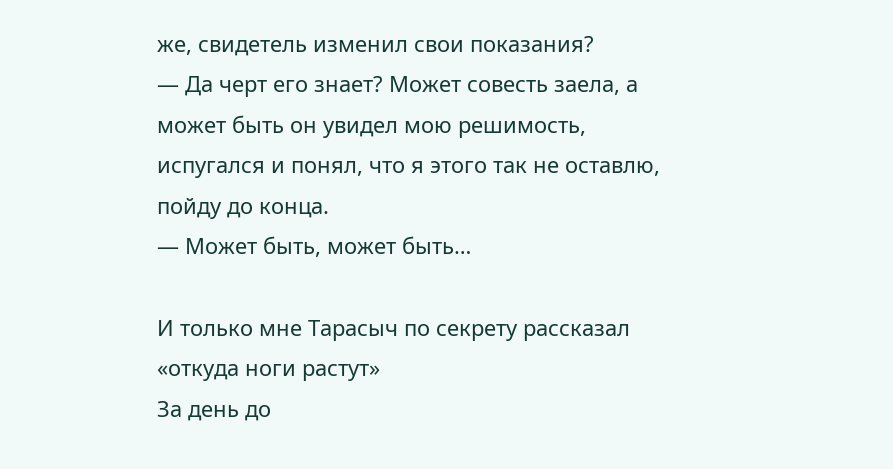же, свидетель изменил свои показания?
— Да черт его знает? Может совесть заела, а может быть он увидел мою решимость, испугался и понял, что я этого так не оставлю, пойду до конца.
— Может быть, может быть…

И только мне Тарасыч по секрету рассказал «откуда ноги растут»
За день до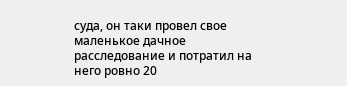суда, он таки провел свое маленькое дачное расследование и потратил на него ровно 20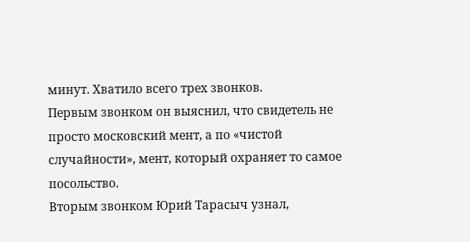минут. Хватило всего трех звонков.
Первым звонком он выяснил, что свидетель не просто московский мент, а по «чистой случайности», мент, который охраняет то самое посольство.
Вторым звонком Юрий Тарасыч узнал,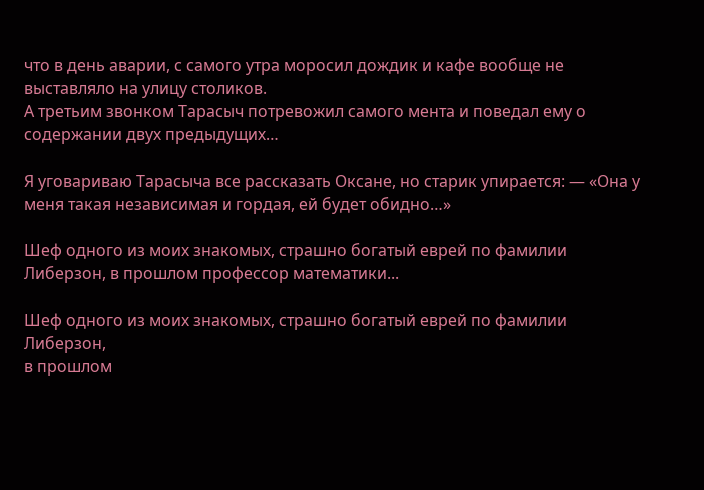что в день аварии, с самого утра моросил дождик и кафе вообще не выставляло на улицу столиков.
А третьим звонком Тарасыч потревожил самого мента и поведал ему о содержании двух предыдущих…

Я уговариваю Тарасыча все рассказать Оксане, но старик упирается: — «Она у меня такая независимая и гордая, ей будет обидно…»

Шеф одного из моих знакомых, страшно богатый еврей по фамилии Либерзон, в прошлом профессор математики...

Шеф одного из моих знакомых, страшно богатый еврей по фамилии Либерзон,
в прошлом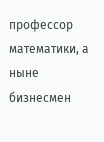профессор математики, а ныне бизнесмен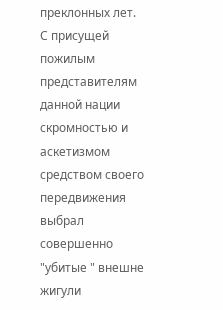преклонных лет.
С присущей пожилым представителям данной нации скромностью и аскетизмом
средством своего передвижения выбрал совершенно "убитые " внешне жигули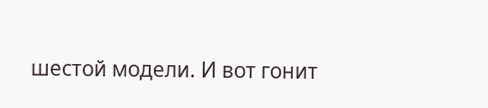шестой модели. И вот гонит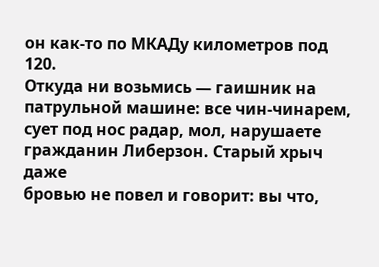он как-то по МКАДу километров под 120.
Откуда ни возьмись — гаишник на патрульной машине: все чин-чинарем,
сует под нос радар, мол, нарушаете гражданин Либерзон. Старый хрыч даже
бровью не повел и говорит: вы что,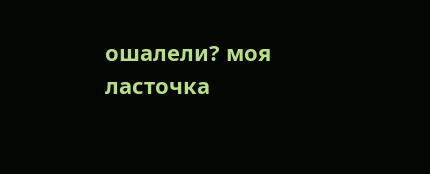ошалели? моя ласточка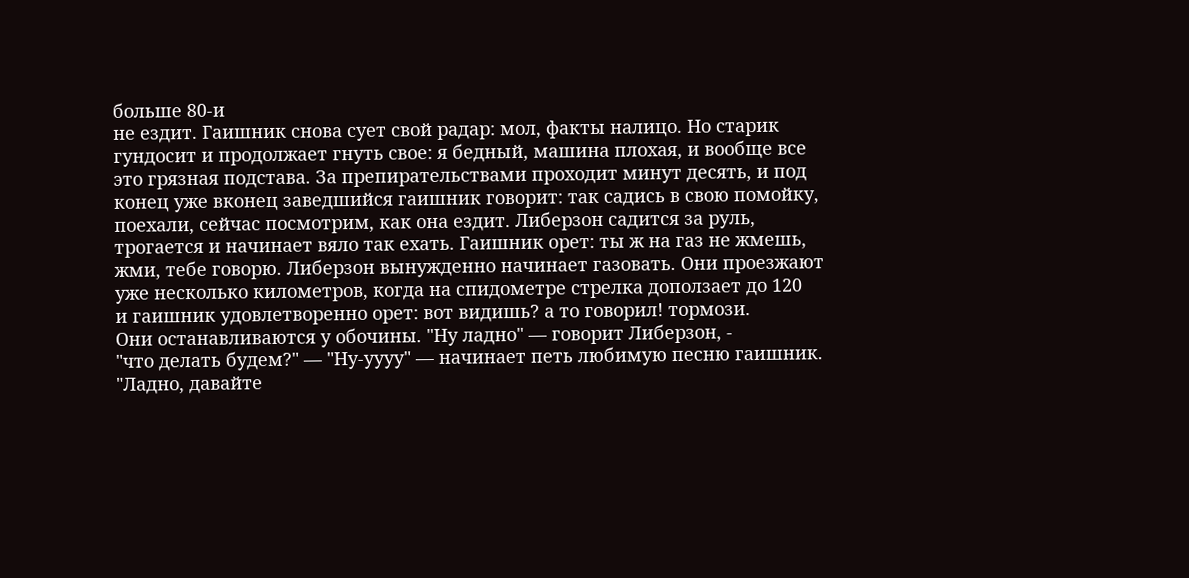больше 80-и
не ездит. Гаишник снова сует свой радар: мол, факты налицо. Но старик
гундосит и продолжает гнуть свое: я бедный, машина плохая, и вообще все
это грязная подстава. За препирательствами проходит минут десять, и под
конец уже вконец заведшийся гаишник говорит: так садись в свою помойку,
поехали, сейчас посмотрим, как она ездит. Либерзон садится за руль,
трогается и начинает вяло так ехать. Гаишник орет: ты ж на газ не жмешь,
жми, тебе говорю. Либерзон вынужденно начинает газовать. Они проезжают
уже несколько километров, когда на спидометре стрелка доползает до 120
и гаишник удовлетворенно орет: вот видишь? а то говорил! тормози.
Они останавливаются у обочины. "Ну ладно" — говорит Либерзон, -
"что делать будем?" — "Ну-уууу" — начинает петь любимую песню гаишник.
"Ладно, давайте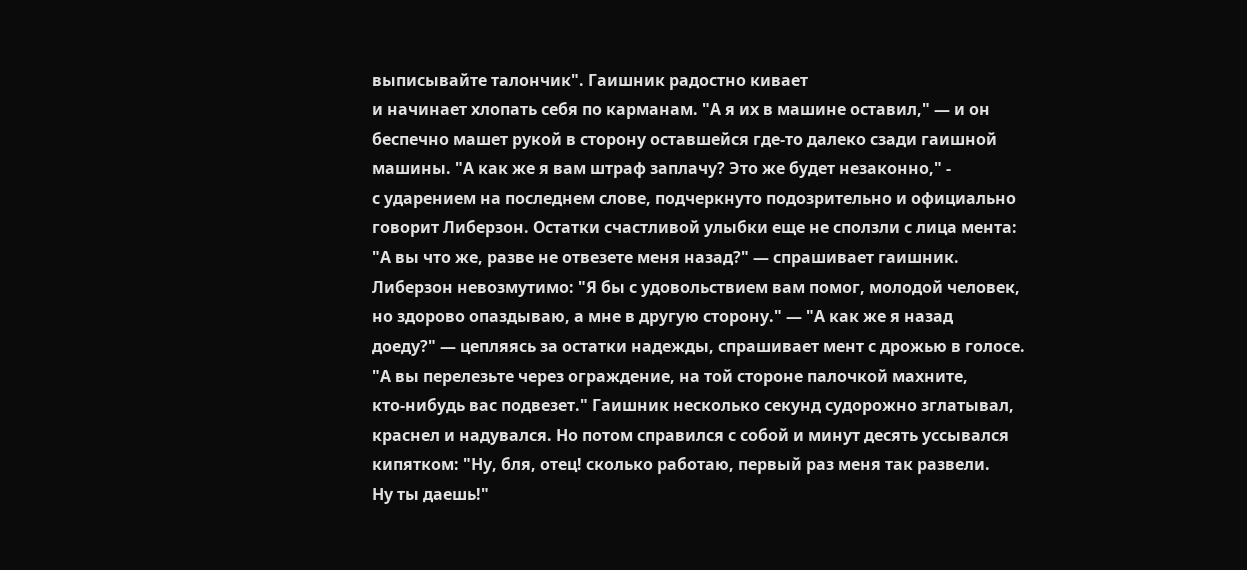выписывайте талончик". Гаишник радостно кивает
и начинает хлопать себя по карманам. "А я их в машине оставил," — и он
беспечно машет рукой в сторону оставшейся где-то далеко сзади гаишной
машины. "А как же я вам штраф заплачу? Это же будет незаконно," -
с ударением на последнем слове, подчеркнуто подозрительно и официально
говорит Либерзон. Остатки счастливой улыбки еще не сползли с лица мента:
"А вы что же, разве не отвезете меня назад?" — спрашивает гаишник.
Либерзон невозмутимо: "Я бы с удовольствием вам помог, молодой человек,
но здорово опаздываю, а мне в другую сторону." — "А как же я назад
доеду?" — цепляясь за остатки надежды, спрашивает мент с дрожью в голосе.
"А вы перелезьте через ограждение, на той стороне палочкой махните,
кто-нибудь вас подвезет." Гаишник несколько секунд судорожно зглатывал,
краснел и надувался. Но потом справился с собой и минут десять уссывался
кипятком: "Ну, бля, отец! сколько работаю, первый раз меня так развели.
Ну ты даешь!"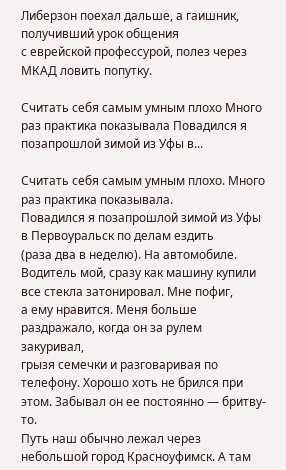Либерзон поехал дальше, а гаишник, получивший урок общения
с еврейской профессурой, полез через МКАД ловить попутку.

Считать себя самым умным плохо Много раз практика показывала Повадился я позапрошлой зимой из Уфы в...

Считать себя самым умным плохо. Много раз практика показывала.
Повадился я позапрошлой зимой из Уфы в Первоуральск по делам ездить
(раза два в неделю). На автомобиле.
Водитель мой, сразу как машину купили все стекла затонировал. Мне пофиг,
а ему нравится. Меня больше раздражало, когда он за рулем закуривал,
грызя семечки и разговаривая по телефону. Хорошо хоть не брился при
этом. Забывал он ее постоянно — бритву-то.
Путь наш обычно лежал через небольшой город Красноуфимск. А там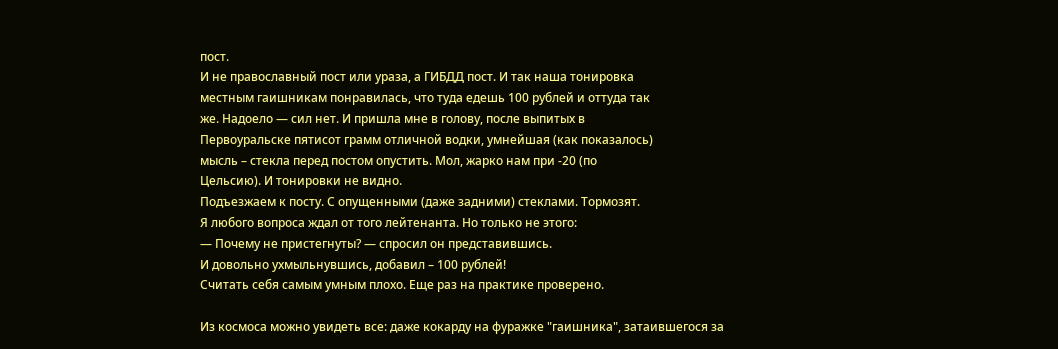пост.
И не православный пост или ураза, а ГИБДД пост. И так наша тонировка
местным гаишникам понравилась, что туда едешь 100 рублей и оттуда так
же. Надоело — сил нет. И пришла мне в голову, после выпитых в
Первоуральске пятисот грамм отличной водки, умнейшая (как показалось)
мысль – стекла перед постом опустить. Мол, жарко нам при -20 (по
Цельсию). И тонировки не видно.
Подъезжаем к посту. С опущенными (даже задними) стеклами. Тормозят.
Я любого вопроса ждал от того лейтенанта. Но только не этого:
— Почему не пристегнуты? — спросил он представившись.
И довольно ухмыльнувшись, добавил – 100 рублей!
Считать себя самым умным плохо. Еще раз на практике проверено.

Из космоса можно увидеть все: даже кокарду на фуражке "гаишника", затаившегося за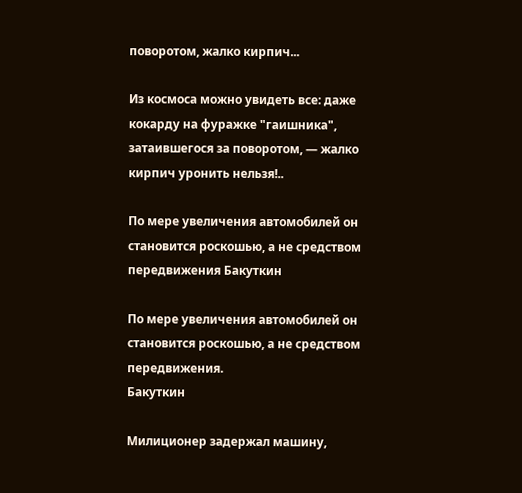поворотом, жалко кирпич...

Из космоса можно увидеть все: даже кокарду на фуражке "гаишника",
затаившегося за поворотом, — жалко кирпич уронить нельзя!..

По мере увеличения автомобилей он становится роскошью, а не средством передвижения Бакуткин

По мере увеличения автомобилей он становится роскошью, а не средством передвижения.
Бакуткин

Милиционер задержал машину,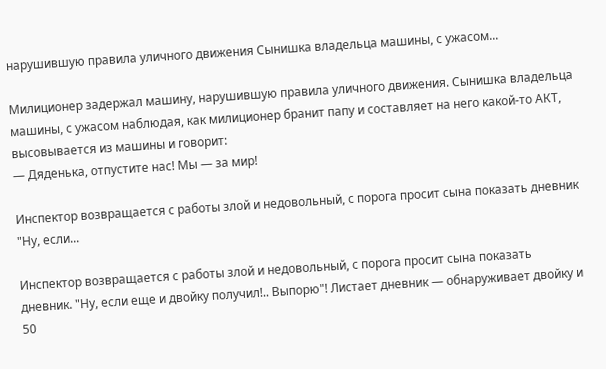нарушившую правила уличного движения Сынишка владельца машины, с ужасом...

Милиционер задержал машину, нарушившую правила уличного движения. Сынишка владельца машины, с ужасом наблюдая, как милиционер бранит папу и составляет на него какой-то АКТ, высовывается из машины и говорит:
— Дяденька, отпустите нас! Мы — за мир!

Инспектор возвращается с работы злой и недовольный, с порога просит сына показать дневник "Ну, если...

Инспектор возвращается с работы злой и недовольный, с порога просит сына показать дневник. "Ну, если еще и двойку получил!.. Выпорю"! Листает дневник — обнаруживает двойку и 50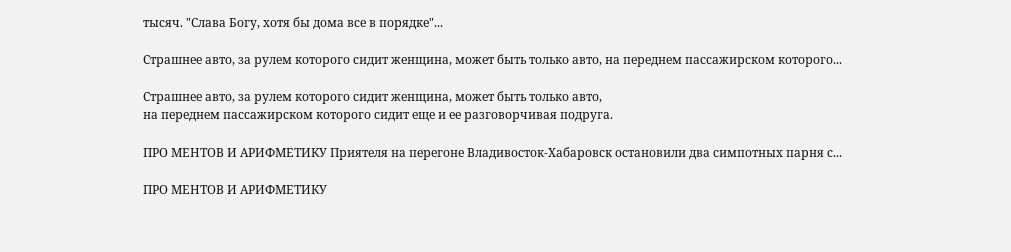тысяч. "Слава Богу, хотя бы дома все в порядке"...

Страшнее авто, за рулем которого сидит женщина, может быть только авто, на переднем пассажирском которого...

Страшнее авто, за рулем которого сидит женщина, может быть только авто,
на переднем пассажирском которого сидит еще и ее разговорчивая подруга.

ПРО МЕНТОВ И АРИФМЕТИКУ Приятеля на перегоне Владивосток-Хабаровск остановили два симпотных парня с...

ПРО МЕНТОВ И АРИФМЕТИКУ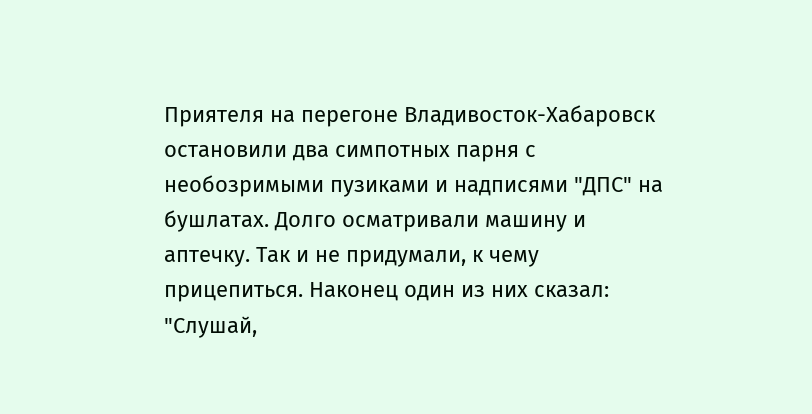Приятеля на перегоне Владивосток-Хабаровск остановили два симпотных парня с необозримыми пузиками и надписями "ДПС" на бушлатах. Долго осматривали машину и аптечку. Так и не придумали, к чему прицепиться. Наконец один из них сказал: "Слушай,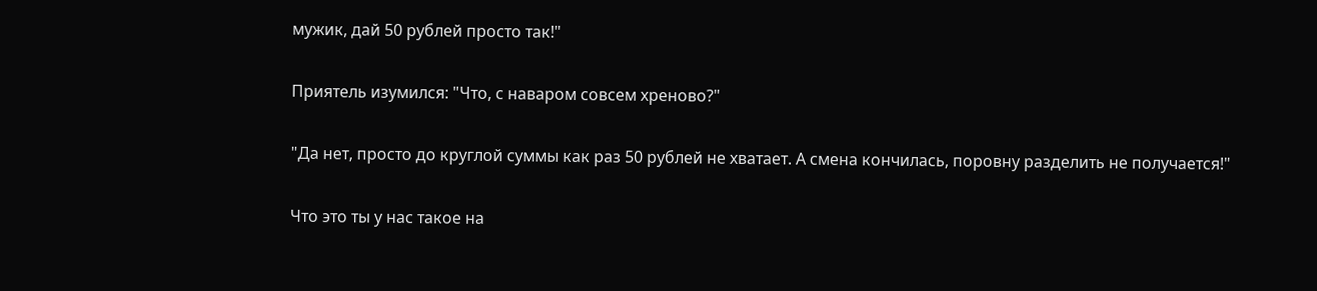мужик, дай 50 рублей просто так!"

Приятель изумился: "Что, с наваром совсем хреново?"

"Да нет, просто до круглой суммы как раз 50 рублей не хватает. А смена кончилась, поровну разделить не получается!"

Что это ты у нас такое на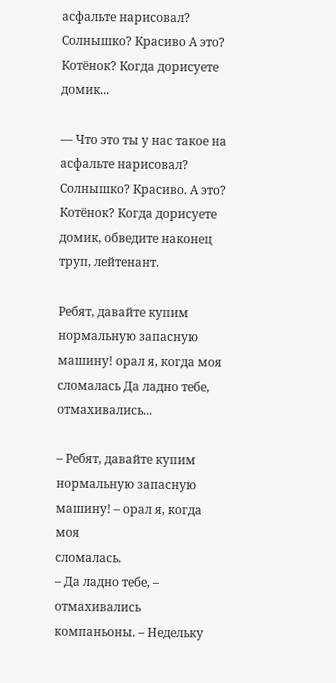асфальте нарисовал? Солнышко? Красиво А это? Котёнок? Когда дорисуете домик...

— Что это ты у нас такое на асфальте нарисовал? Солнышко? Красиво. А это? Котёнок? Когда дорисуете домик, обведите наконец труп, лейтенант.

Ребят, давайте купим нормальную запасную машину! орал я, когда моя сломалась Да ладно тебе, отмахивались...

– Ребят, давайте купим нормальную запасную машину! – орал я, когда моя
сломалась.
– Да ладно тебе, – отмахивались компаньоны. – Недельку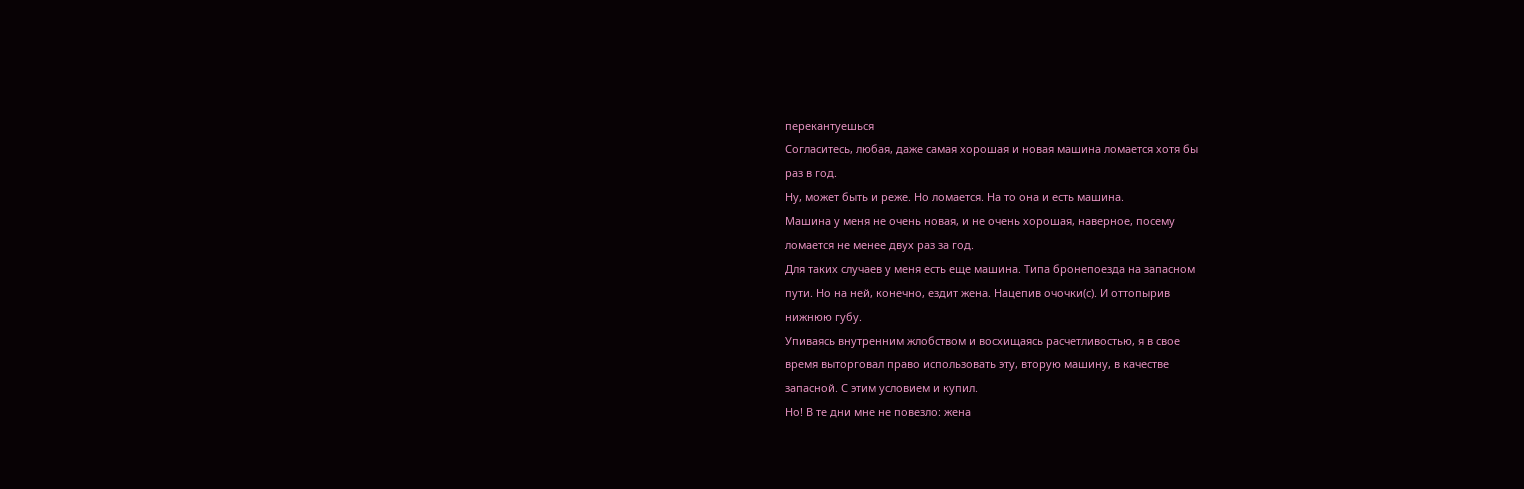перекантуешься
Согласитесь, любая, даже самая хорошая и новая машина ломается хотя бы
раз в год.
Ну, может быть и реже. Но ломается. На то она и есть машина.
Машина у меня не очень новая, и не очень хорошая, наверное, посему
ломается не менее двух раз за год.
Для таких случаев у меня есть еще машина. Типа бронепоезда на запасном
пути. Но на ней, конечно, ездит жена. Нацепив очочки(с). И оттопырив
нижнюю губу.
Упиваясь внутренним жлобством и восхищаясь расчетливостью, я в свое
время выторговал право использовать эту, вторую машину, в качестве
запасной. С этим условием и купил.
Но! В те дни мне не повезло: жена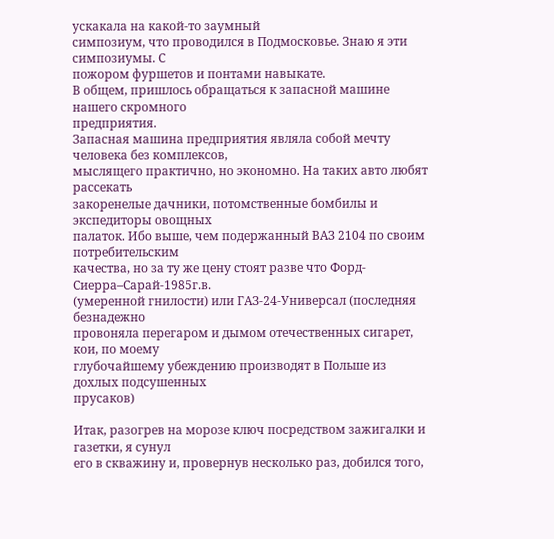ускакала на какой-то заумный
симпозиум, что проводился в Подмосковье. Знаю я эти симпозиумы. С
пожором фуршетов и понтами навыкате.
В общем, пришлось обращаться к запасной машине нашего скромного
предприятия.
Запасная машина предприятия являла собой мечту человека без комплексов,
мыслящего практично, но экономно. На таких авто любят рассекать
закоренелые дачники, потомственные бомбилы и экспедиторы овощных
палаток. Ибо выше, чем подержанный ВАЗ 2104 по своим потребительским
качества, но за ту же цену стоят разве что Форд-Сиерра–Сарай-1985г.в.
(умеренной гнилости) или ГАЗ-24-Универсал (последняя безнадежно
провоняла перегаром и дымом отечественных сигарет, кои, по моему
глубочайшему убеждению производят в Польше из дохлых подсушенных
прусаков)

Итак, разогрев на морозе ключ посредством зажигалки и газетки, я сунул
его в скважину и, провернув несколько раз, добился того,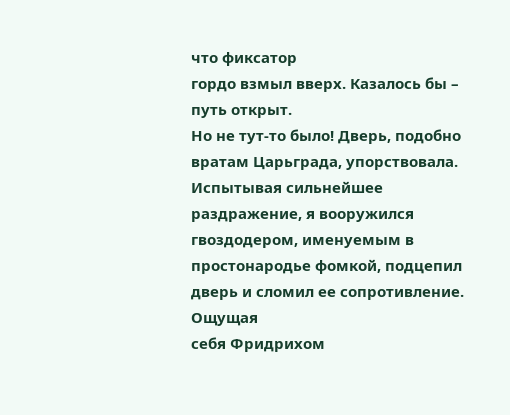что фиксатор
гордо взмыл вверх. Казалось бы – путь открыт.
Но не тут-то было! Дверь, подобно вратам Царьграда, упорствовала.
Испытывая сильнейшее раздражение, я вооружился гвоздодером, именуемым в
простонародье фомкой, подцепил дверь и сломил ее сопротивление. Ощущая
себя Фридрихом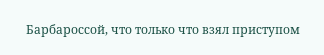Барбароссой, что только что взял приступом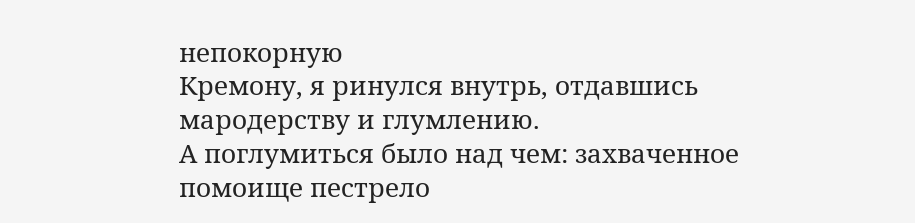непокорную
Кремону, я ринулся внутрь, отдавшись мародерству и глумлению.
А поглумиться было над чем: захваченное помоище пестрело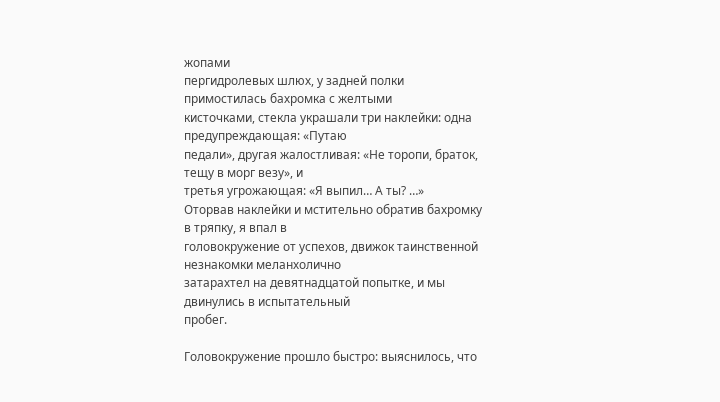жопами
пергидролевых шлюх, у задней полки примостилась бахромка с желтыми
кисточками, стекла украшали три наклейки: одна предупреждающая: «Путаю
педали», другая жалостливая: «Не торопи, браток, тещу в морг везу», и
третья угрожающая: «Я выпил… А ты? …»
Оторвав наклейки и мстительно обратив бахромку в тряпку, я впал в
головокружение от успехов, движок таинственной незнакомки меланхолично
затарахтел на девятнадцатой попытке, и мы двинулись в испытательный
пробег.

Головокружение прошло быстро: выяснилось, что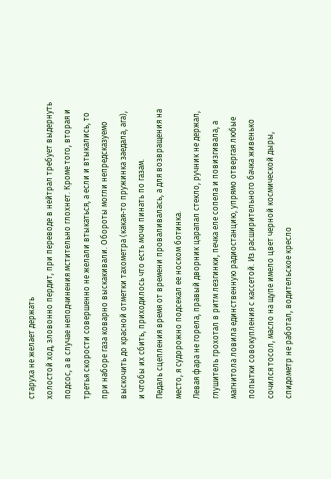старуха не желает держать
холостой ход, зловонно пердит, при переводе в нейтрал требует выдернуть
подсос, а в случае неподчинения мстительно глохнет. Кроме того, вторая и
третья скорости совершенно не желали втыкаться, а если и втыкались, то
при наборе газа коварно выскакивали. Обороты могли непредсказуемо
выскочить до красной отметки тахометра (какая-то пружинка заедала, ага),
и чтобы их сбить, приходилось что есть мочи пинать по газам.
Педаль сцепления время от времени проваливалась, а для возвращения на
место, я судорожно подсекал ее носком ботинка.
Левая фара не горела, правый дворник царапал стекло, ручник не держал,
глушитель грохотал в ритм лезгинки, печка еле сопела и повизгивала, а
магнитола ловила единственную радиостанцию, упрямо отвергая любые
попытки совокупления с кассетой. Из расширительного бачка живенько
сочился тосол, масло на щупе имело цвет черной космической дыры,
спидометр не работал, водительское кресло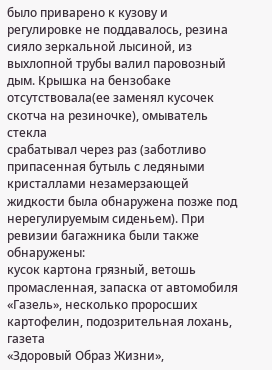было приварено к кузову и
регулировке не поддавалось, резина сияло зеркальной лысиной, из
выхлопной трубы валил паровозный дым. Крышка на бензобаке
отсутствовала(ее заменял кусочек скотча на резиночке), омыватель стекла
срабатывал через раз (заботливо припасенная бутыль с ледяными
кристаллами незамерзающей жидкости была обнаружена позже под
нерегулируемым сиденьем). При ревизии багажника были также обнаружены:
кусок картона грязный, ветошь промасленная, запаска от автомобиля
«Газель», несколько проросших картофелин, подозрительная лохань, газета
«Здоровый Образ Жизни»,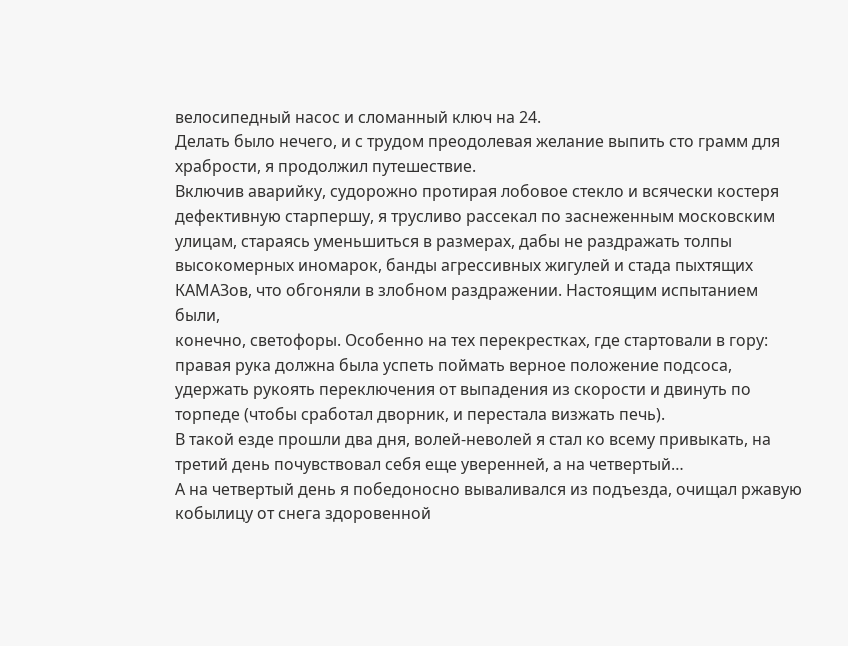велосипедный насос и сломанный ключ на 24.
Делать было нечего, и с трудом преодолевая желание выпить сто грамм для
храбрости, я продолжил путешествие.
Включив аварийку, судорожно протирая лобовое стекло и всячески костеря
дефективную старпершу, я трусливо рассекал по заснеженным московским
улицам, стараясь уменьшиться в размерах, дабы не раздражать толпы
высокомерных иномарок, банды агрессивных жигулей и стада пыхтящих
КАМАЗов, что обгоняли в злобном раздражении. Настоящим испытанием были,
конечно, светофоры. Особенно на тех перекрестках, где стартовали в гору:
правая рука должна была успеть поймать верное положение подсоса,
удержать рукоять переключения от выпадения из скорости и двинуть по
торпеде (чтобы сработал дворник, и перестала визжать печь).
В такой езде прошли два дня, волей-неволей я стал ко всему привыкать, на
третий день почувствовал себя еще уверенней, а на четвертый…
А на четвертый день я победоносно вываливался из подъезда, очищал ржавую
кобылицу от снега здоровенной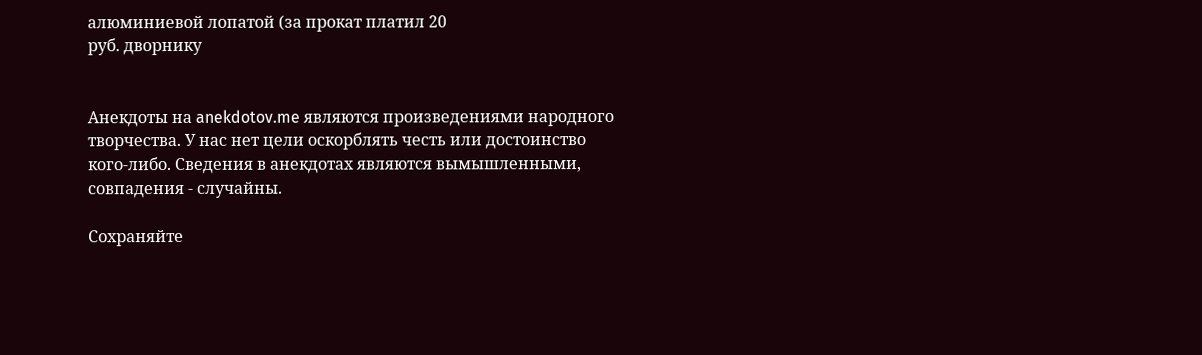алюминиевой лопатой (за прокат платил 20
руб. дворнику


Анекдоты на anekdotov.me являются произведениями народного творчества. У нас нет цели оскорблять честь или достоинство кого-либо. Сведения в анекдотах являются вымышленными, совпадения - случайны.

Сохраняйте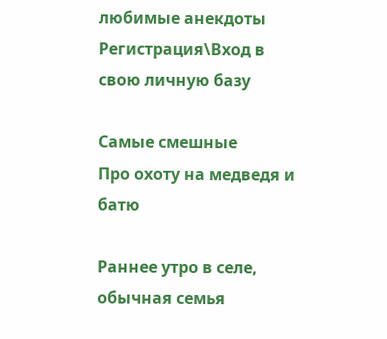любимые анекдоты
Регистрация\Вход в свою личную базу

Самые смешные
Про охоту на медведя и батю

Раннее утро в селе, обычная семья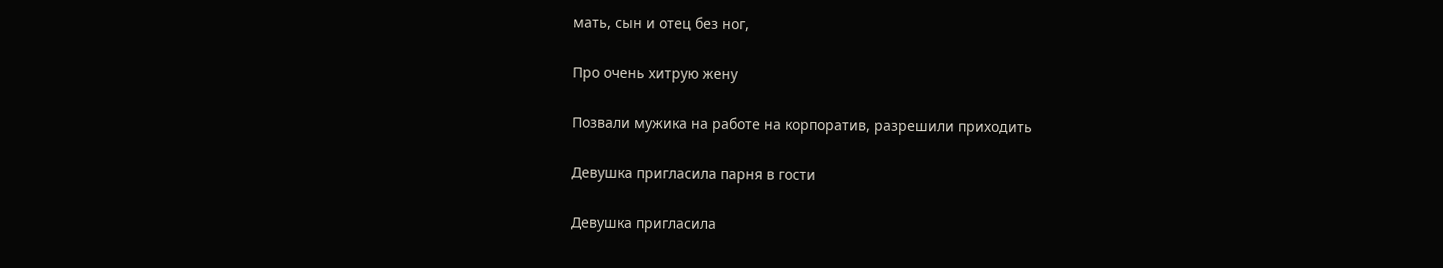мать, сын и отец без ног,

Про очень хитрую жену

Позвали мужика на работе на корпоратив, разрешили приходить

Девушка пригласила парня в гости

Девушка пригласила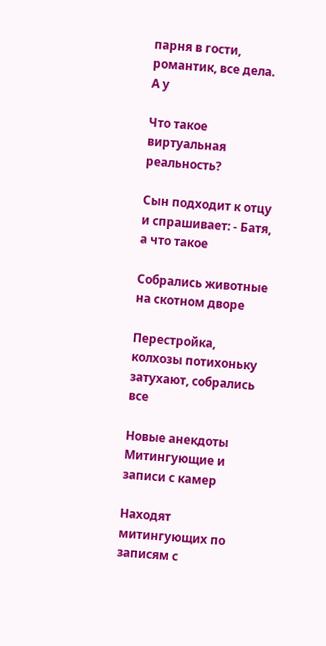парня в гости, романтик, все дела. А у

Что такое виртуальная реальность?

Сын подходит к отцу и спрашивает: - Батя, а что такое

Собрались животные на скотном дворе

Перестройка, колхозы потихоньку затухают, собрались все

Новые анекдоты
Митингующие и записи с камер

Находят митингующих по записям с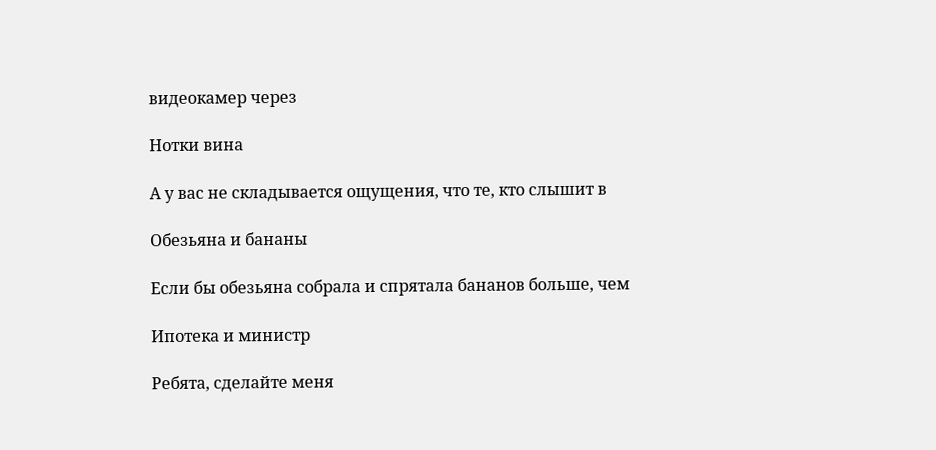видеокамер через

Нотки вина

А у вас не складывается ощущения, что те, кто слышит в

Обезьяна и бананы

Если бы обезьяна собрала и спрятала бананов больше, чем

Ипотека и министр

Ребята, сделайте меня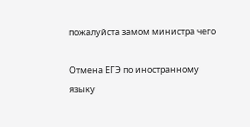пожалуйста замом министра чего

Отмена ЕГЭ по иностранному языку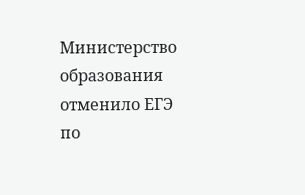Министерство образования отменило ЕГЭ по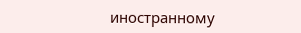иностранному